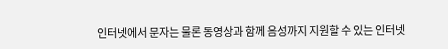인터넷에서 문자는 물론 동영상과 함께 음성까지 지원할 수 있는 인터넷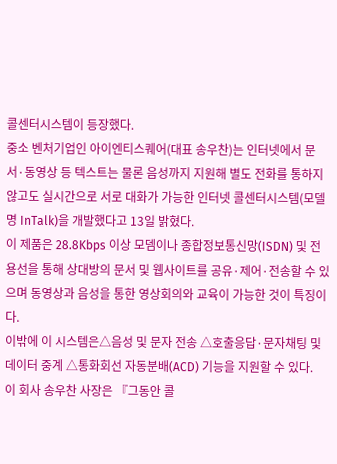콜센터시스템이 등장했다.
중소 벤처기업인 아이엔티스퀘어(대표 송우찬)는 인터넷에서 문서·동영상 등 텍스트는 물론 음성까지 지원해 별도 전화를 통하지 않고도 실시간으로 서로 대화가 가능한 인터넷 콜센터시스템(모델명 InTalk)을 개발했다고 13일 밝혔다.
이 제품은 28.8Kbps 이상 모뎀이나 종합정보통신망(ISDN) 및 전용선을 통해 상대방의 문서 및 웹사이트를 공유·제어·전송할 수 있으며 동영상과 음성을 통한 영상회의와 교육이 가능한 것이 특징이다.
이밖에 이 시스템은△음성 및 문자 전송 △호출응답·문자채팅 및 데이터 중계 △통화회선 자동분배(ACD) 기능을 지원할 수 있다.
이 회사 송우찬 사장은 『그동안 콜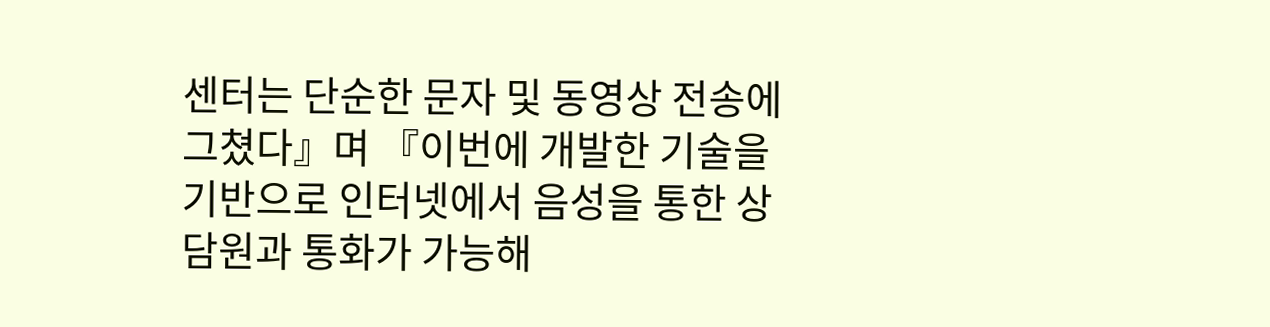센터는 단순한 문자 및 동영상 전송에 그쳤다』며 『이번에 개발한 기술을 기반으로 인터넷에서 음성을 통한 상담원과 통화가 가능해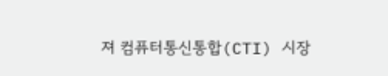져 컴퓨터통신통합(CTI) 시장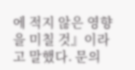에 적지 않은 영향을 미칠 것』이라고 말했다. 문의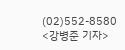(02)552-8580
<강병준 기자>